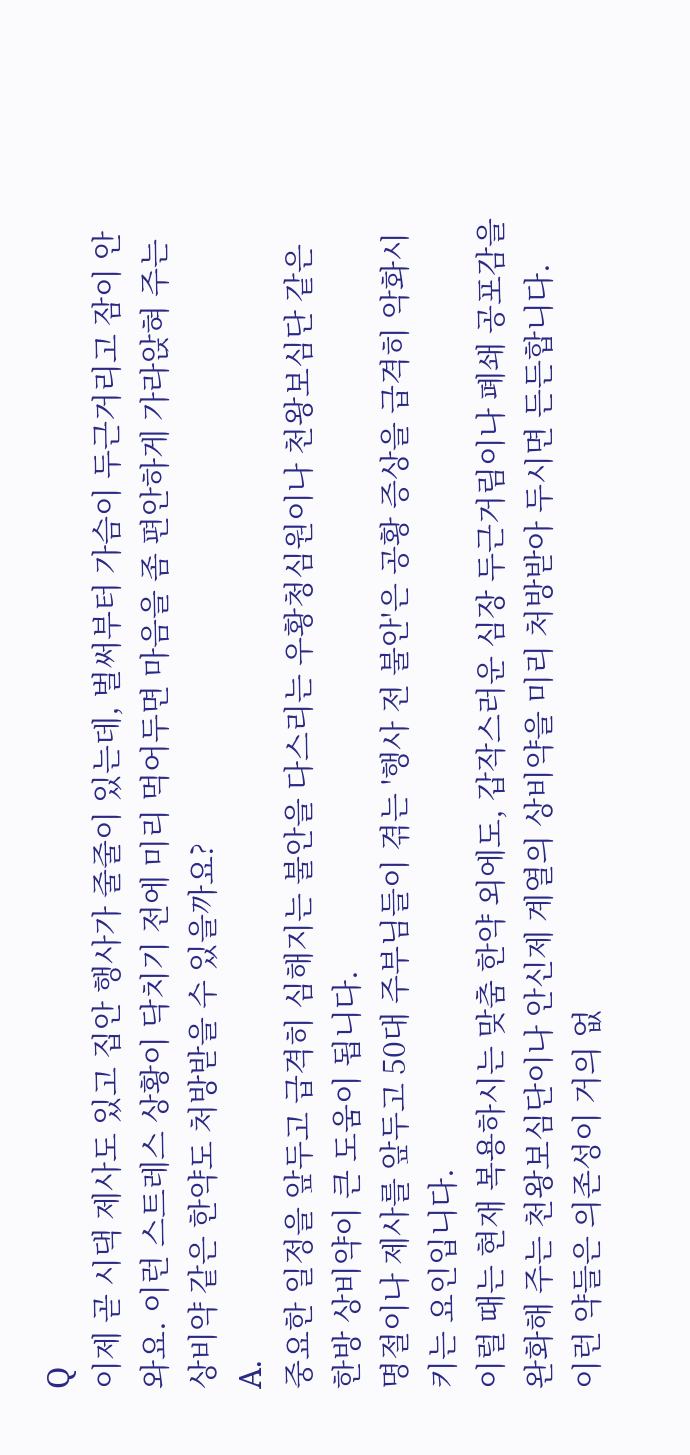Q
이제 곧 시댁 제사도 있고 집안 행사가 줄줄이 있는데, 벌써부터 가슴이 두근거리고 잠이 안 와요. 이런 스트레스 상황이 닥치기 전에 미리 먹어두면 마음을 좀 편안하게 가라앉혀 주는 상비약 같은 한약도 처방받을 수 있을까요?
A.
중요한 일정을 앞두고 급격히 심해지는 불안을 다스리는 우황청심원이나 천왕보심단 같은 한방 상비약이 큰 도움이 됩니다.
명절이나 제사를 앞두고 50대 주부님들이 겪는 '행사 전 불안'은 공황 증상을 급격히 악화시키는 요인입니다.
이럴 때는 현재 복용하시는 맞춤 한약 외에도, 갑작스러운 심장 두근거림이나 폐쇄 공포감을 완화해 주는 천왕보심단이나 안신제 계열의 상비약을 미리 처방받아 두시면 든든합니다.
이런 약들은 의존성이 거의 없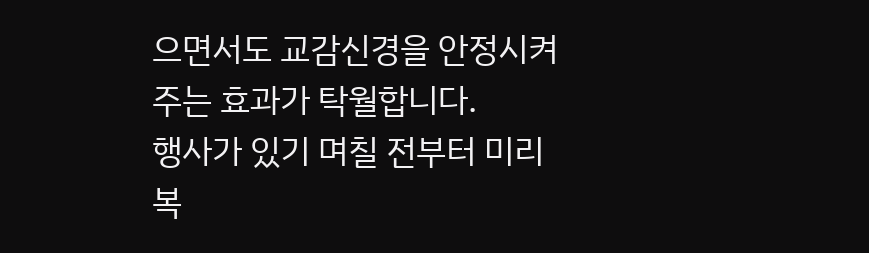으면서도 교감신경을 안정시켜 주는 효과가 탁월합니다.
행사가 있기 며칠 전부터 미리 복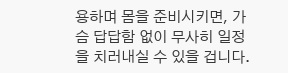용하며 몸을 준비시키면, 가슴 답답함 없이 무사히 일정을 치러내실 수 있을 겁니다.